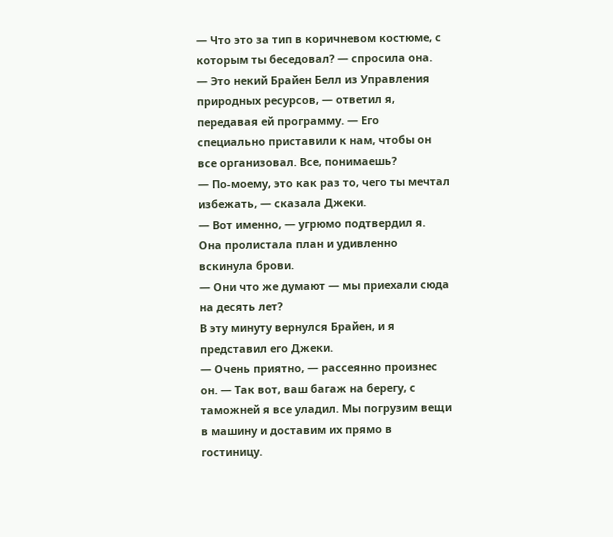— Что это за тип в коричневом костюме, с которым ты беседовал? — спросила она.
— Это некий Брайен Белл из Управления природных ресурсов, — ответил я, передавая ей программу. — Его специально приставили к нам, чтобы он все организовал. Все, понимаешь?
— По-моему, это как раз то, чего ты мечтал избежать, — сказала Джеки.
— Вот именно, — угрюмо подтвердил я.
Она пролистала план и удивленно вскинула брови.
— Они что же думают — мы приехали сюда на десять лет?
В эту минуту вернулся Брайен, и я представил его Джеки.
— Очень приятно, — рассеянно произнес он. — Так вот, ваш багаж на берегу, с таможней я все уладил. Мы погрузим вещи в машину и доставим их прямо в гостиницу.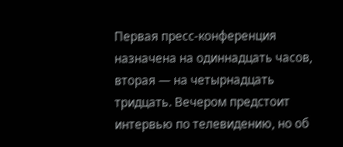Первая пресс-конференция назначена на одиннадцать часов, вторая — на четырнадцать тридцать. Вечером предстоит интервью по телевидению, но об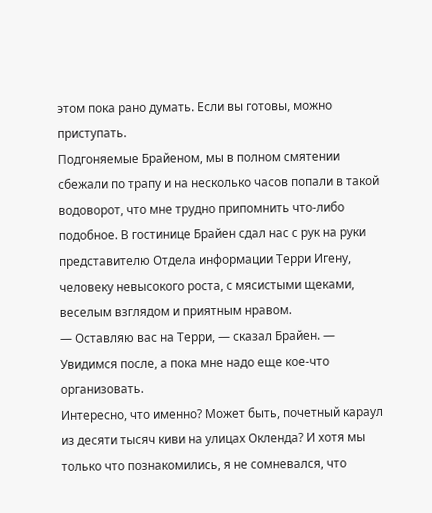этом пока рано думать. Если вы готовы, можно приступать.
Подгоняемые Брайеном, мы в полном смятении сбежали по трапу и на несколько часов попали в такой водоворот, что мне трудно припомнить что-либо подобное. В гостинице Брайен сдал нас с рук на руки представителю Отдела информации Терри Игену, человеку невысокого роста, с мясистыми щеками, веселым взглядом и приятным нравом.
— Оставляю вас на Терри, — сказал Брайен. — Увидимся после, а пока мне надо еще кое-что организовать.
Интересно, что именно? Может быть, почетный караул из десяти тысяч киви на улицах Окленда? И хотя мы только что познакомились, я не сомневался, что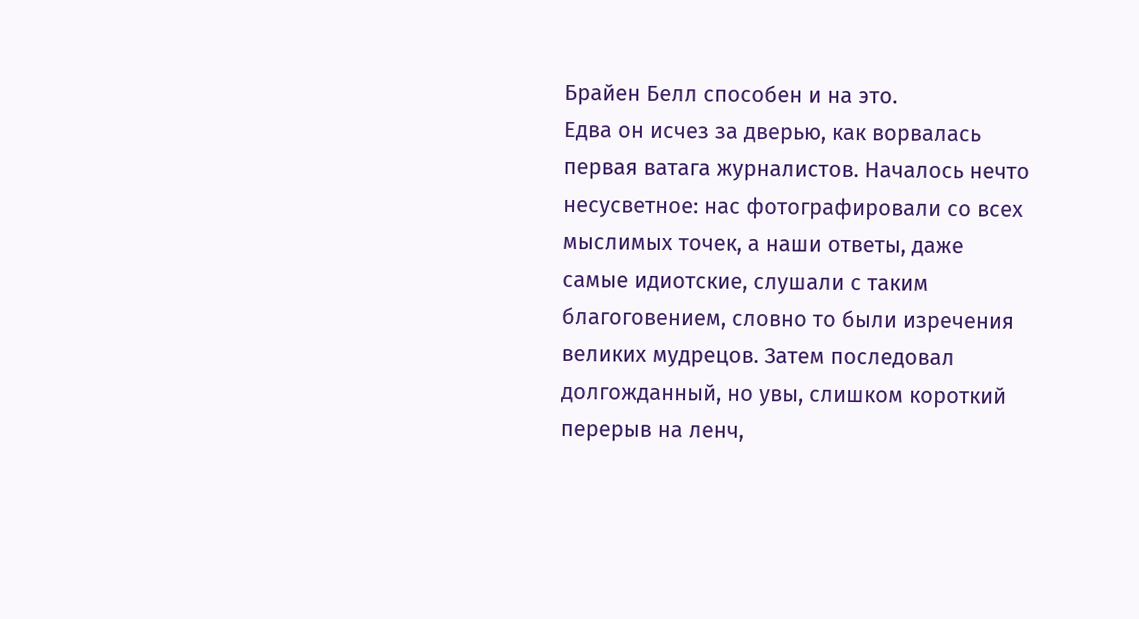Брайен Белл способен и на это.
Едва он исчез за дверью, как ворвалась первая ватага журналистов. Началось нечто несусветное: нас фотографировали со всех мыслимых точек, а наши ответы, даже самые идиотские, слушали с таким благоговением, словно то были изречения великих мудрецов. Затем последовал долгожданный, но увы, слишком короткий перерыв на ленч,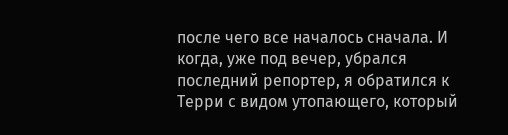после чего все началось сначала. И когда, уже под вечер, убрался последний репортер, я обратился к Терри с видом утопающего, который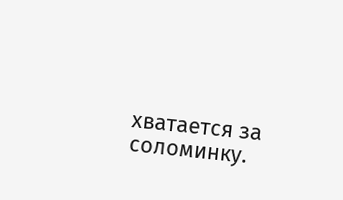хватается за соломинку.